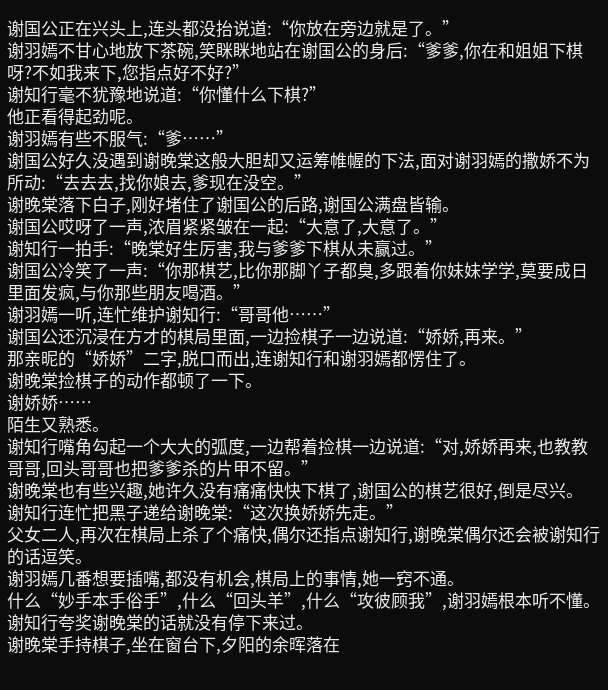谢国公正在兴头上,连头都没抬说道:“你放在旁边就是了。”
谢羽嫣不甘心地放下茶碗,笑眯眯地站在谢国公的身后:“爹爹,你在和姐姐下棋呀?不如我来下,您指点好不好?”
谢知行毫不犹豫地说道:“你懂什么下棋?”
他正看得起劲呢。
谢羽嫣有些不服气:“爹……”
谢国公好久没遇到谢晚棠这般大胆却又运筹帷幄的下法,面对谢羽嫣的撒娇不为所动:“去去去,找你娘去,爹现在没空。”
谢晚棠落下白子,刚好堵住了谢国公的后路,谢国公满盘皆输。
谢国公哎呀了一声,浓眉紧紧皱在一起:“大意了,大意了。”
谢知行一拍手:“晚棠好生厉害,我与爹爹下棋从未赢过。”
谢国公冷笑了一声:“你那棋艺,比你那脚丫子都臭,多跟着你妹妹学学,莫要成日里面发疯,与你那些朋友喝酒。”
谢羽嫣一听,连忙维护谢知行:“哥哥他……”
谢国公还沉浸在方才的棋局里面,一边捡棋子一边说道:“娇娇,再来。”
那亲昵的“娇娇”二字,脱口而出,连谢知行和谢羽嫣都愣住了。
谢晚棠捡棋子的动作都顿了一下。
谢娇娇……
陌生又熟悉。
谢知行嘴角勾起一个大大的弧度,一边帮着捡棋一边说道:“对,娇娇再来,也教教哥哥,回头哥哥也把爹爹杀的片甲不留。”
谢晚棠也有些兴趣,她许久没有痛痛快快下棋了,谢国公的棋艺很好,倒是尽兴。
谢知行连忙把黑子递给谢晚棠:“这次换娇娇先走。”
父女二人,再次在棋局上杀了个痛快,偶尔还指点谢知行,谢晚棠偶尔还会被谢知行的话逗笑。
谢羽嫣几番想要插嘴,都没有机会,棋局上的事情,她一窍不通。
什么“妙手本手俗手”,什么“回头羊”,什么“攻彼顾我”,谢羽嫣根本听不懂。
谢知行夸奖谢晚棠的话就没有停下来过。
谢晚棠手持棋子,坐在窗台下,夕阳的余晖落在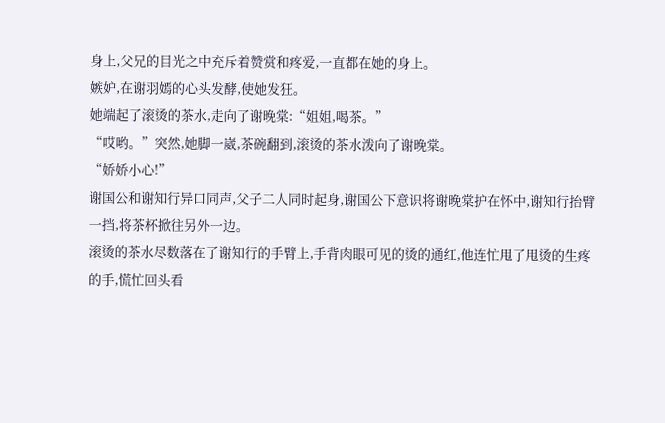身上,父兄的目光之中充斥着赞赏和疼爱,一直都在她的身上。
嫉妒,在谢羽嫣的心头发酵,使她发狂。
她端起了滚烫的茶水,走向了谢晚棠:“姐姐,喝茶。”
“哎哟。”突然,她脚一崴,茶碗翻到,滚烫的茶水泼向了谢晚棠。
“娇娇小心!”
谢国公和谢知行异口同声,父子二人同时起身,谢国公下意识将谢晚棠护在怀中,谢知行抬臂一挡,将茶杯掀往另外一边。
滚烫的茶水尽数落在了谢知行的手臂上,手背肉眼可见的烫的通红,他连忙甩了甩烫的生疼的手,慌忙回头看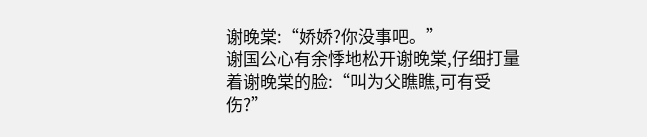谢晚棠:“娇娇?你没事吧。”
谢国公心有余悸地松开谢晚棠,仔细打量着谢晚棠的脸:“叫为父瞧瞧,可有受伤?”